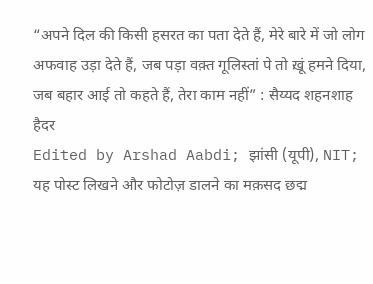“अपने दिल की किसी हसरत का पता देते हैं, मेरे बारे में जो लोग अफवाह उड़ा देते हैं, जब पड़ा वक़्त गूलिस्तां पे तो ख़ूं हमने दिया, जब बहार आई तो कहते हैं, तेरा काम नहीं” : सैय्यद शहनशाह हैदर
Edited by Arshad Aabdi; झांसी (यूपी), NIT; यह पोस्ट लिखने और फोटोज़ डालने का मक़सद छद्म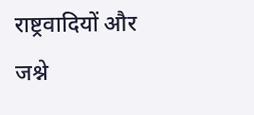राष्ट्रवादियों और जश्ने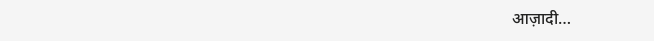आज़ादी…